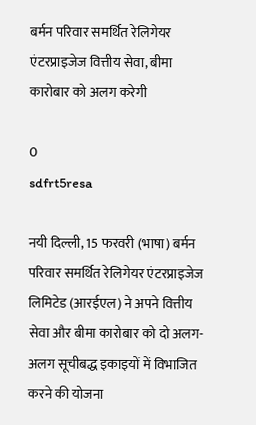बर्मन परिवार समर्थित रेलिगेयर एंटरप्राइजेज वित्तीय सेवा, बीमा कारोबार को अलग करेगी

0
sdfrt5resa

नयी दिल्ली, 15 फरवरी (भाषा) बर्मन परिवार समर्थित रेलिगेयर एंटरप्राइजेज लिमिटेड (आरईएल) ने अपने वित्तीय सेवा और बीमा कारोबार को दो अलग-अलग सूचीबद्ध इकाइयों में विभाजित करने की योजना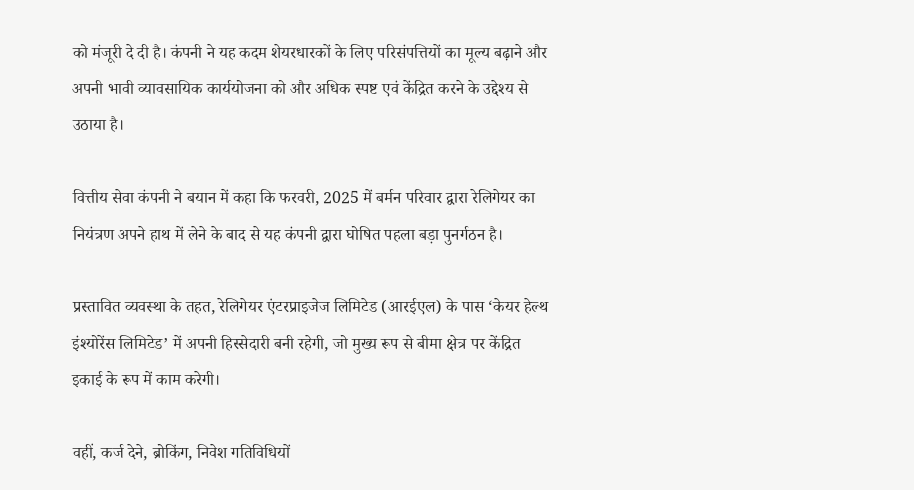को मंजूरी दे दी है। कंपनी ने यह कदम शेयरधारकों के लिए परिसंपत्तियों का मूल्य बढ़ाने और अपनी भावी व्यावसायिक कार्ययोजना को और अधिक स्पष्ट एवं केंद्रित करने के उद्देश्य से उठाया है।

वित्तीय सेवा कंपनी ने बयान में कहा कि फरवरी, 2025 में बर्मन परिवार द्वारा रेलिगेयर का नियंत्रण अपने हाथ में लेने के बाद से यह कंपनी द्वारा घोषित पहला बड़ा पुनर्गठन है।

प्रस्तावित व्यवस्था के तहत, रेलिगेयर एंटरप्राइजेज लिमिटेड (आरईएल) के पास ‘केयर हेल्थ इंश्योरेंस लिमिटेड’ में अपनी हिस्सेदारी बनी रहेगी, जो मुख्य रूप से बीमा क्षेत्र पर केंद्रित इकाई के रूप में काम करेगी।

वहीं, कर्ज देने, ब्रोकिंग, निवेश गतिविधियों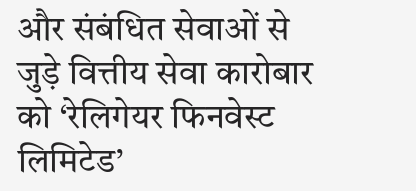और संबंधित सेवाओं से जुड़े वित्तीय सेवा कारोबार को ‘रेलिगेयर फिनवेस्ट लिमिटेड’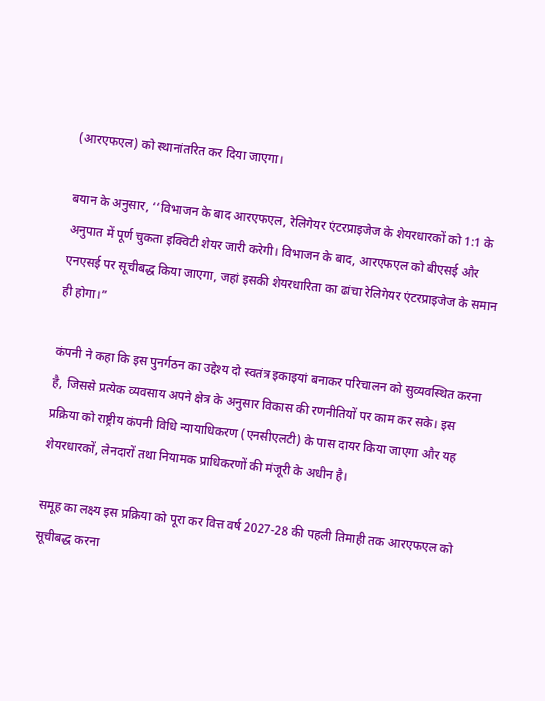(आरएफएल) को स्थानांतरित कर दिया जाएगा।

बयान के अनुसार, ‘‘विभाजन के बाद आरएफएल, रेलिगेयर एंटरप्राइजेज के शेयरधारकों को 1:1 के अनुपात में पूर्ण चुकता इक्विटी शेयर जारी करेगी। विभाजन के बाद, आरएफएल को बीएसई और एनएसई पर सूचीबद्ध किया जाएगा, जहां इसकी शेयरधारिता का ढांचा रेलिगेयर एंटरप्राइजेज के समान ही होगा।”

कंपनी ने कहा कि इस पुनर्गठन का उद्देश्य दो स्वतंत्र इकाइयां बनाकर परिचालन को सुव्यवस्थित करना है, जिससे प्रत्येक व्यवसाय अपने क्षेत्र के अनुसार विकास की रणनीतियों पर काम कर सके। इस प्रक्रिया को राष्ट्रीय कंपनी विधि न्यायाधिकरण (एनसीएलटी) के पास दायर किया जाएगा और यह शेयरधारकों, लेनदारों तथा नियामक प्राधिकरणों की मंजूरी के अधीन है।

समूह का लक्ष्य इस प्रक्रिया को पूरा कर वित्त वर्ष 2027-28 की पहली तिमाही तक आरएफएल को सूचीबद्ध करना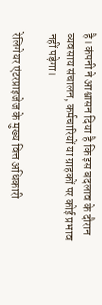है। कंपनी ने आश्वासन दिया है कि इस बदलाव के दौरान व्यवसाय संचालन, कर्मचारियों या ग्राहकों पर कोई प्रभाव नहीं पड़ेगा।

रेलिगेयर एंटरप्राइजेज के मुख्य वित्त अधिकारी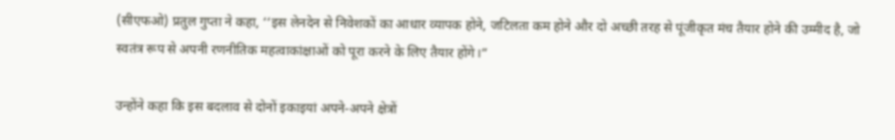(सीएफओ) प्रतुल गुप्ता ने कहा, ‘‘इस लेनदेन से निवेशकों का आधार व्यापक होने, जटिलता कम होने और दो अच्छी तरह से पूंजीकृत मंच तैयार होने की उम्मीद है, जो स्वतंत्र रूप से अपनी रणनीतिक महत्वाकांक्षाओं को पूरा करने के लिए तैयार होंगे।”

उन्होंने कहा कि इस बदलाव से दोनों इकाइयां अपने-अपने क्षेत्रों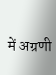में अग्रणी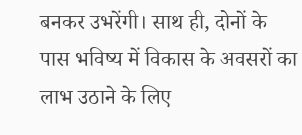बनकर उभरेंगी। साथ ही, दोनों के पास भविष्य में विकास के अवसरों का लाभ उठाने के लिए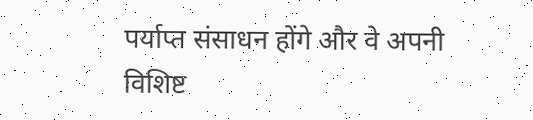पर्याप्त संसाधन होंगे और वे अपनी विशिष्ट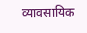व्यावसायिक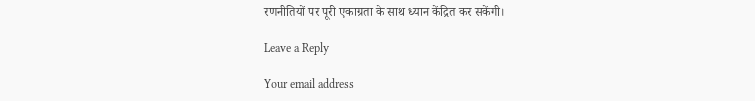रणनीतियों पर पूरी एकाग्रता के साथ ध्यान केंद्रित कर सकेंगी।

Leave a Reply

Your email address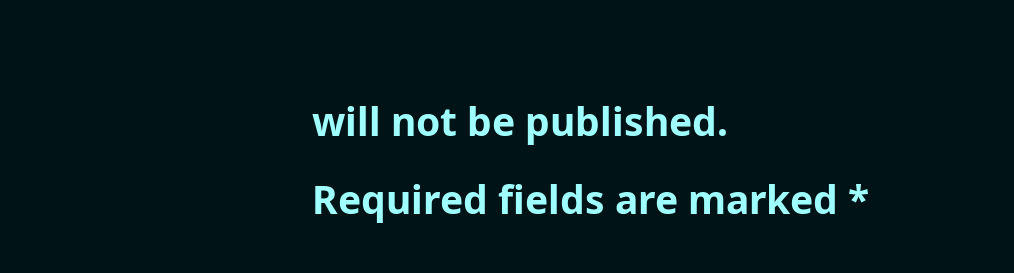will not be published. Required fields are marked *